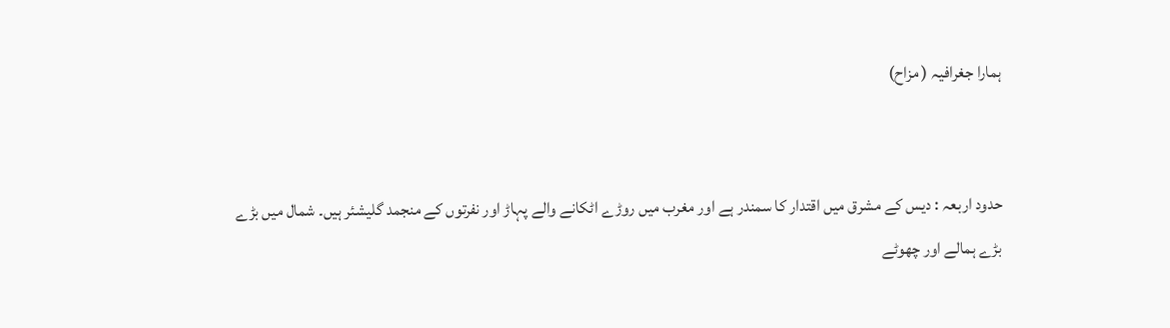ہمارا جغرافیہ ( مزاح)


حدود اربعہ : دیس کے مشرق میں اقتدار کا سمندر ہے اور مغرب میں روڑے اٹکانے والے پہاڑ اور نفرتوں کے منجمد گلیشئر ہیں۔ شمال میں بڑے بڑے ہمالے اور چھوٹے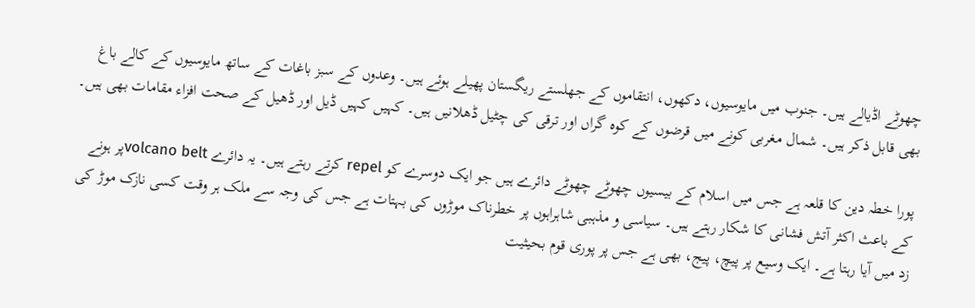چھوٹے اڈیالے ہیں۔ جنوب میں مایوسیوں، دکھوں، انتقاموں کے جھلستے ریگستان پھیلے ہوئے ہیں۔ وعدوں کے سبز باغات کے ساتھ مایوسیوں کے کالے باغ بھی قابل ذکر ہیں۔ شمال مغربی کونے میں قرضوں کے کوہ گراں اور ترقی کی چٹیل ڈھلانیں ہیں۔ کہیں کہیں ڈیل اور ڈھیل کے صحت افزاء مقامات بھی ہیں۔

پورا خطہ دین کا قلعہ ہے جس میں اسلام کے بیسیوں چھوٹے چھوٹے دائرے ہیں جو ایک دوسرے کو repel کرتے رہتے ہیں۔ یہ دائرے volcano beltپر ہونے کے باعث اکثر آتش فشانی کا شکار رہتے ہیں۔ سیاسی و مذہبی شاہراہوں پر خطرناک موڑوں کی بہتات ہے جس کی وجہ سے ملک ہر وقت کسی نازک موڑ کی زد میں آیا رہتا ہے۔ ایک وسیع پر پیچ، پیج، بھی ہے جس پر پوری قوم بحیثیت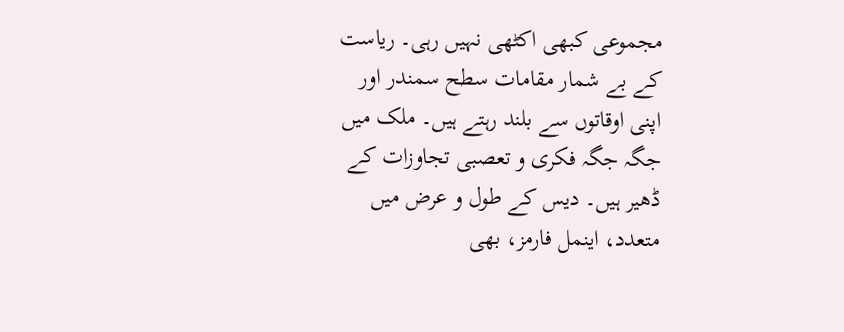مجموعی کبھی اکٹھی نہیں رہی۔ ریاست کے بے شمار مقامات سطح سمندر اور اپنی اوقاتوں سے بلند رہتے ہیں۔ ملک میں جگہ جگہ فکری و تعصبی تجاوزات کے ڈھیر ہیں۔ دیس کے طول و عرض میں متعدد، اینمل فارمز، بھی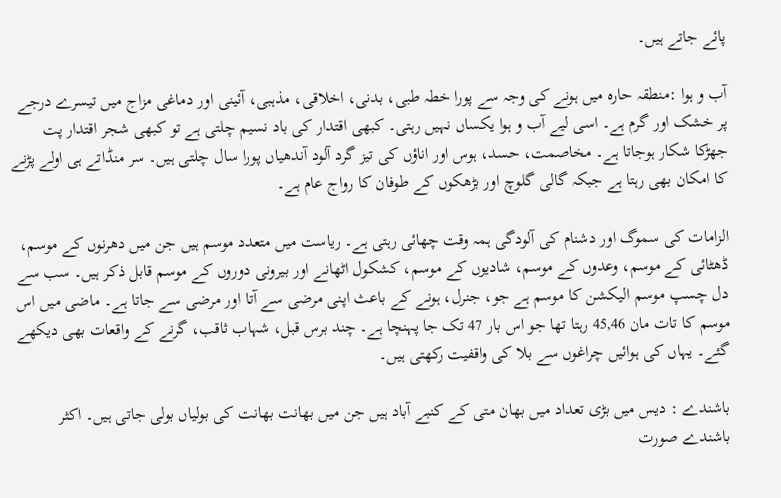پائے جاتے ہیں۔

آب و ہوا :منطقہ حارہ میں ہونے کی وجہ سے پورا خطہ طبی، بدنی، اخلاقی، مذہبی، آئینی اور دماغی مزاج میں تیسرے درجے پر خشک اور گرم ہے۔ اسی لیے آب و ہوا یکساں نہیں رہتی۔ کبھی اقتدار کی باد نسیم چلتی ہے تو کبھی شجر اقتدار پت جھڑکا شکار ہوجاتا ہے۔ مخاصمت، حسد، ہوس اور اناؤں کی تیز گرد آلود آندھیاں پورا سال چلتی ہیں۔ سر منڈاتے ہی اولے پڑنے کا امکان بھی رہتا ہے جبکہ گالی گلوچ اور بڑھکوں کے طوفان کا رواج عام ہے۔

الزامات کی سموگ اور دشنام کی آلودگی ہمہ وقت چھائی رہتی ہے۔ ریاست میں متعدد موسم ہیں جن میں دھرنوں کے موسم، ڈھٹائی کے موسم، وعدوں کے موسم، شادیوں کے موسم، کشکول اٹھانے اور بیرونی دوروں کے موسم قابل ذکر ہیں۔ سب سے دل چسپ موسم الیکشن کا موسم ہے جو، جنرل، ہونے کے باعث اپنی مرضی سے آتا اور مرضی سے جاتا ہے۔ ماضی میں اس موسم کا تات مان 45,46 رہتا تھا جو اس بار 47 تک جا پہنچا ہے۔ چند برس قبل، شہاب ثاقب، گرنے کے واقعات بھی دیکھے گئے۔ یہاں کی ہوائیں چراغوں سے بلا کی واقفیت رکھتی ہیں۔

باشندے : دیس میں بڑی تعداد میں بھان متی کے کنبے آباد ہیں جن میں بھانت بھانت کی بولیاں بولی جاتی ہیں۔ اکثر باشندے صورت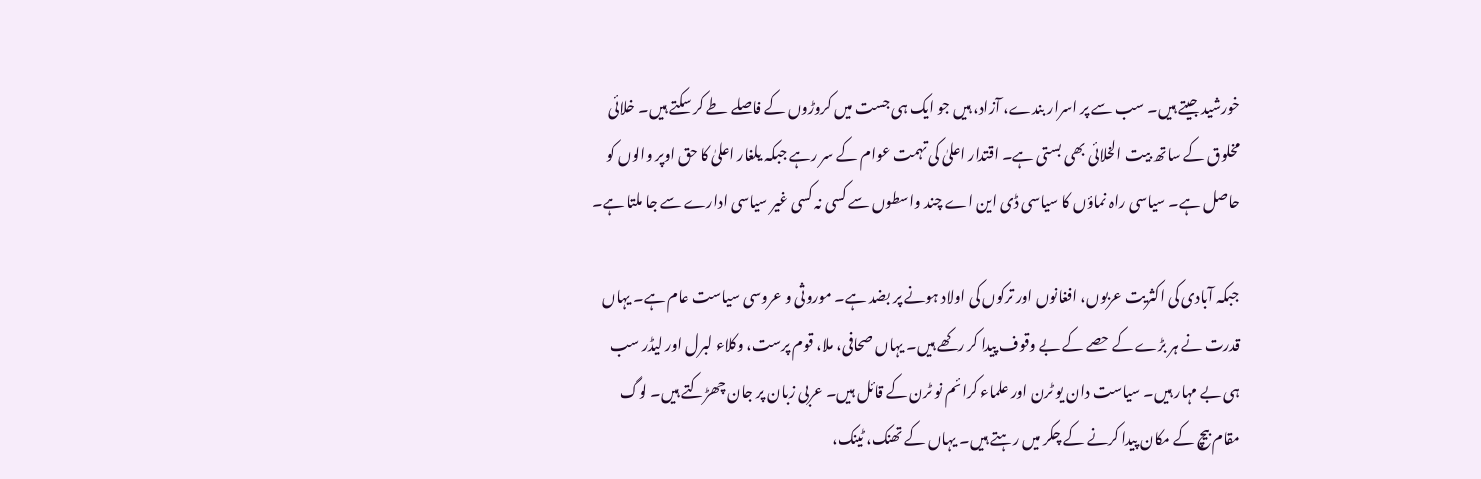خورشید جیتے ہیں۔ سب سے پر اسرار بندے، آزاد، ہیں جو ایک ہی جست میں کروڑوں کے فاصلے طے کر سکتے ہیں۔ خلائی مخلوق کے ساتھ بیت الخلائی بھی بستی ہے۔ اقتدار اعلیٰ کی تہمت عوام کے سر رہے جبکہ یلغار اعلیٰ کا حق اوپر والوں کو حاصل ہے۔ سیاسی راہ نماؤں کا سیاسی ڈی این اے چند واسطوں سے کسی نہ کسی غیر سیاسی ادارے سے جا ملتا ہے۔

جبکہ آبادی کی اکثریت عربوں، افغانوں اور ترکوں کی اولاد ہونے پر بضد ہے۔ موروثی و عروسی سیاست عام ہے۔ یہاں قدرت نے ہر بڑے کے حصے کے بے وقوف پیدا کر رکھے ہیں۔ یہاں صحافی، ملا، قوم پرست، وکلاء لبرل اور لیڈر سب ہی بے مہار ہیں۔ سیاست دان یو ٹرن اور علماء کرائم نو ٹرن کے قائل ہیں۔ عربی زبان پر جان چھڑکتے ہیں۔ لوگ مقام بیچ کے مکان پیدا کرنے کے چکر میں رہتے ہیں۔ یہاں کے تھنک، ٹینک،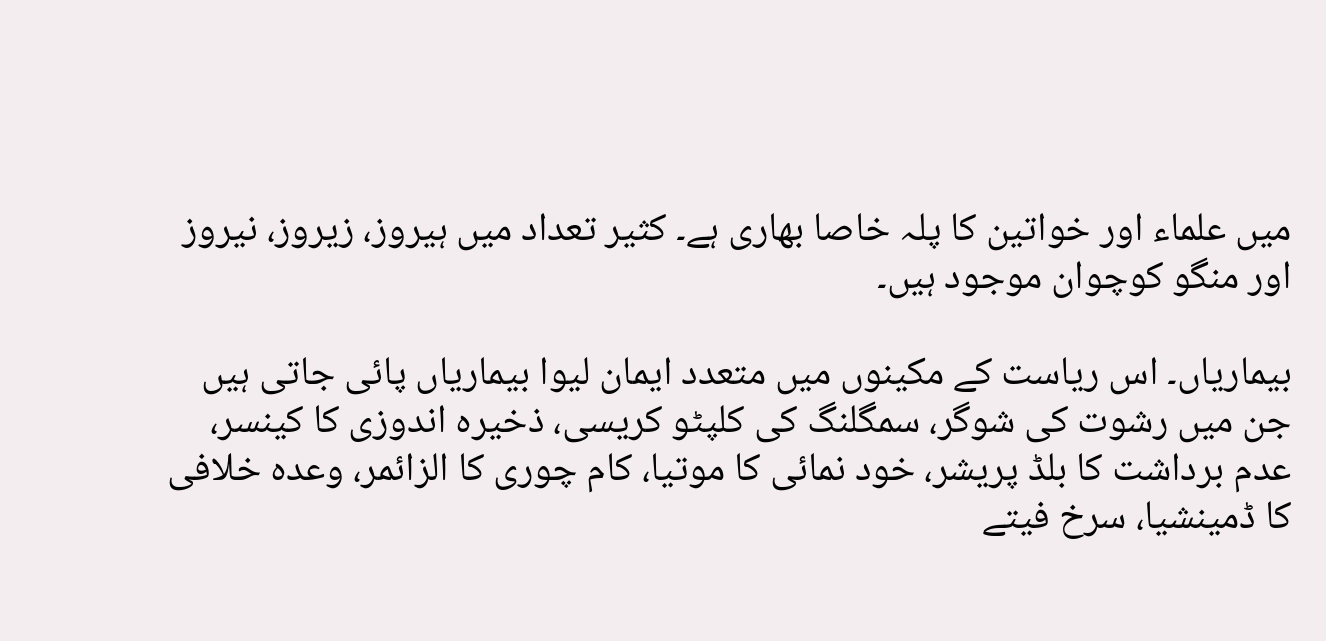میں علماء اور خواتین کا پلہ خاصا بھاری ہے۔ کثیر تعداد میں ہیروز، زیروز، نیروز اور منگو کوچوان موجود ہیں۔

بیماریاں۔ اس ریاست کے مکینوں میں متعدد ایمان لیوا بیماریاں پائی جاتی ہیں جن میں رشوت کی شوگر، سمگلنگ کی کلپٹو کریسی، ذخیرہ اندوزی کا کینسر، عدم برداشت کا بلڈ پریشر، خود نمائی کا موتیا، کام چوری کا الزائمر، وعدہ خلافی کا ڈمینشیا، سرخ فیتے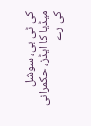کی ٹی بی، سوشل میڈیا کا ایڈز، حکمرانی کی رے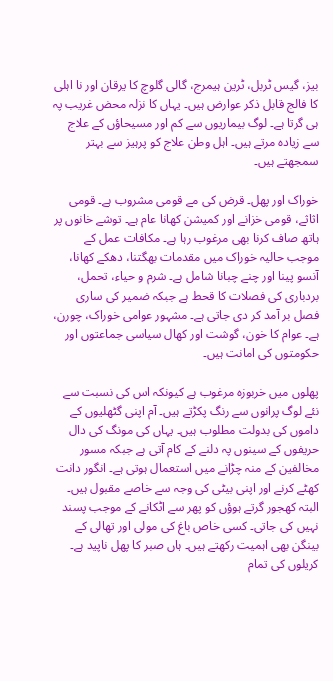بیز، گیس ٹربل، ٹرین ہیمرج، گالی گلوچ کا یرقان اور نا اہلی کا فالج قابل ذکر عوارض ہیں۔ یہاں کا نزلہ محض غریب پہ ہی گرتا ہے۔ لوگ بیماریوں سے کم اور مسیحاؤں کے علاج سے زیادہ مرتے ہیں۔ اہل وطن علاج کو پرہیز سے بہتر سمجھتے ہیں۔

خوراک اور پھل۔ قرض کی مے قومی مشروب ہے۔ قومی اثاثے، قومی خزانے اور کمیشن کھانا عام ہے۔ توشے خانوں پر ہاتھ صاف کرنا بھی مرغوب رہا ہے۔ مکافات عمل کے موجب حالیہ خوراک میں مقدمات بھگتنا، دھکے کھانا، آنسو پینا اور چنے چبانا شامل ہے۔ شرم و حیاء، تحمل، بردباری کی فصلات کا قحط ہے جبکہ ضمیر کی ساری فصل بر آمد کر دی جاتی ہے۔ مشہور عوامی خوراک، چورن، ہے۔ عوام کا خون، گوشت اور کھال سیاسی جماعتوں اور حکومتوں کی امانت ہیں۔

پھلوں میں خربوزہ مرغوب ہے کیونکہ اس کی نسبت سے نئے لوگ پرانوں سے رنگ پکڑتے ہیں۔ آم اپنی گٹھلیوں کے داموں کی بدولت مطلوب ہیں۔ یہاں کی مونگ کی دال حریفوں کے سینوں پہ دلنے کے کام آتی ہے جبکہ مسور مخالفین کے منہ چڑانے میں استعمال ہوتی ہے۔ انگور دانت کھٹے کرنے اور اپنی بیٹی کی وجہ سے خاصے مقبول ہیں۔ البتہ کھجور گرتے ہوؤں کو پھر سے اٹکانے کے موجب پسند نہیں کی جاتی۔ کسی خاص باغ کی مولی اور تھالی کے بینگن بھی اہمیت رکھتے ہیں۔ ہاں صبر کا پھل ناپید ہے۔ کریلوں کی تمام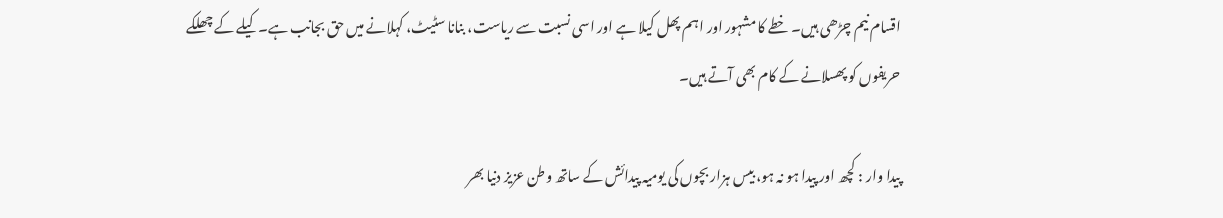اقسام نیم چڑھی ہیں۔ خطے کا مشہور اور اہم پھل کیلا ہے اور اسی نسبت سے ریاست، بنانا سٹیٹ، کہلانے میں حق بجانب ہے۔ کیلے کے چھلکے حریفوں کو پھسلانے کے کام بھی آتے ہیں۔

پیدا وار : کچھ اور پیدا ہو نہ ہو، بیس ہزار بچوں کی یومیہ پیدائش کے ساتھ وطن عزیز دنیا بھر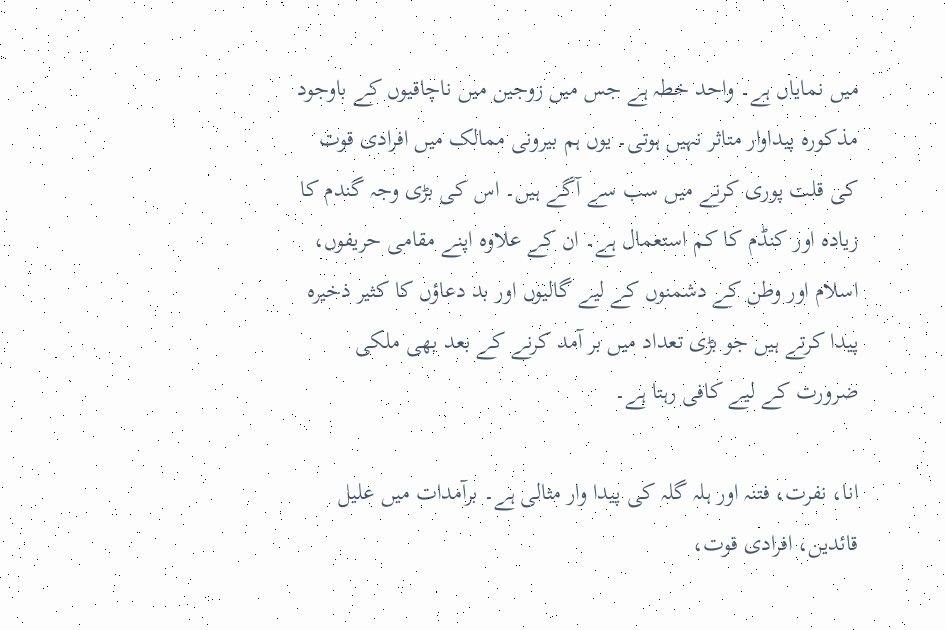میں نمایاں ہے۔ واحد خطہ ہے جس میں زوجین میں ناچاقیوں کے باوجود مذکورہ پیداوار متاثر نہیں ہوتی۔ یوں ہم بیرونی ممالک میں افرادی قوت کی قلت پوری کرنے میں سب سے آگے ہیں۔ اس کی بڑی وجہ گندم کا زیادہ اور کنڈم کا کم استعمال ہے۔ ان کے علاوہ اپنے مقامی حریفوں، اسلام اور وطن کے دشمنوں کے لیے گالیوں اور بد دعاؤں کا کثیر ذخیرہ پیدا کرتے ہیں جو بڑی تعداد میں بر آمد کرنے کے بعد بھی ملکی ضرورت کے لیے کافی رہتا ہے۔

انا، نفرت، فتنہ اور ہلہ گلہ کی پیدا وار مثالی ہے۔ برآمدات میں علیل قائدین، افرادی قوت،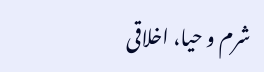شرم و حیا، اخلاقی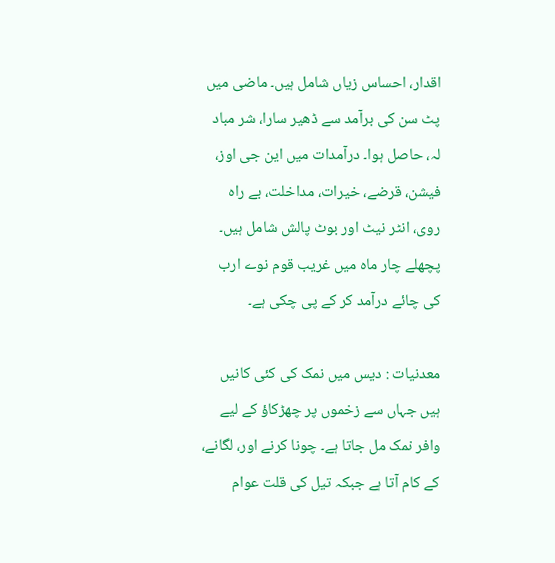اقدار، احساس زیاں شامل ہیں۔ ماضی میں پٹ سن کی برآمد سے ڈھیر سارا، شر مباد لہ، حاصل ہوا۔ درآمدات میں این جی اوز، فیشن، قرضے، خیرات، مداخلت، بے راہ روی، انٹر نیٹ اور بوٹ پالش شامل ہیں۔ پچھلے چار ماہ میں غریب قوم نوے ارب کی چائے درآمد کر کے پی چکی ہے۔

معدنیات : دیس میں نمک کی کئی کانیں ہیں جہاں سے زخموں پر چھڑکاؤ کے لیے وافر نمک مل جاتا ہے۔ چونا کرنے اور، لگانے، کے کام آتا ہے جبکہ تیل کی قلت عوام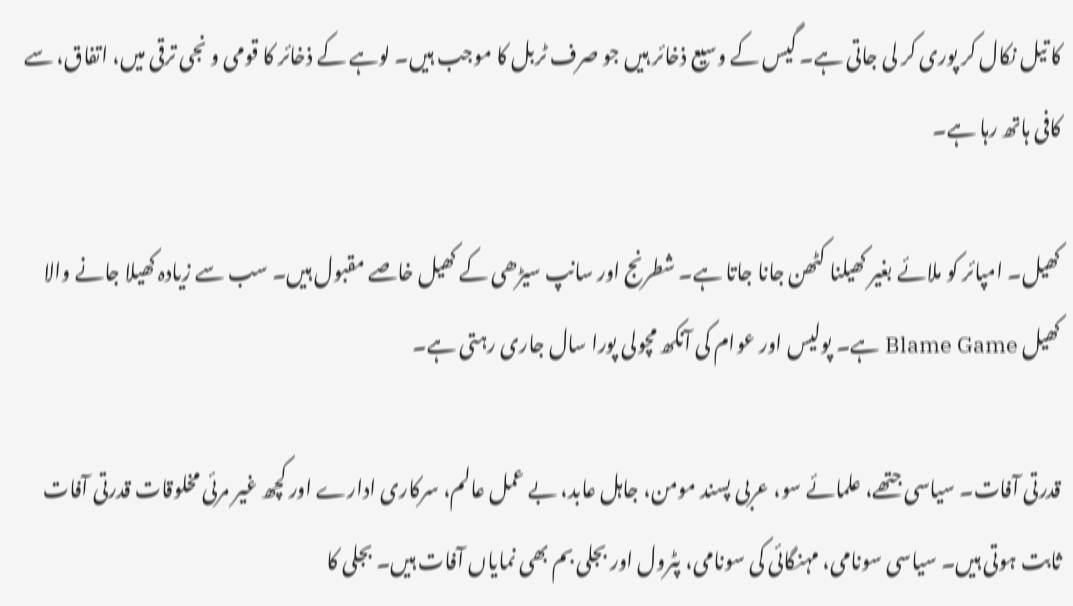کا تیل نکال کر پوری کر لی جاتی ہے۔ گیس کے وسیع ذخائر ہیں جو صرف ٹربل کا موجب ہیں۔ لوہے کے ذخائر کا قومی و نجی ترقی میں، اتفاق، سے کافی ہاتھ رہا ہے۔

کھیل۔ امپائر کو ملائے بغیر کھیلنا کٹھن جانا جاتا ہے۔ شطرنج اور سانپ سیڑھی کے کھیل خاصے مقبول ہیں۔ سب سے زیادہ کھیلا جانے والا کھیل Blame Game ہے۔ پولیس اور عوام کی آنکھ مچولی پورا سال جاری رہتی ہے۔

قدرتی آفات۔ سیاسی جتھے، علمائے سو، عربی پسند مومن، جاہل عابد، بے عمل عالم، سرکاری ادارے اور کچھ غیر مرئی مخلوقات قدرتی آفات ثابت ہوتی ہیں۔ سیاسی سونامی، مہنگائی کی سونامی، پٹرول اور بجلی بم بھی نمایاں آفات ہیں۔ بجلی کا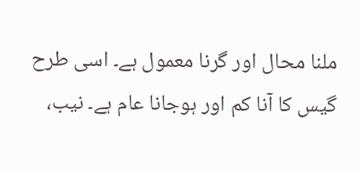ملنا محال اور گرنا معمول ہے۔ اسی طرح گیس کا آنا کم اور ہوجانا عام ہے۔ نیب،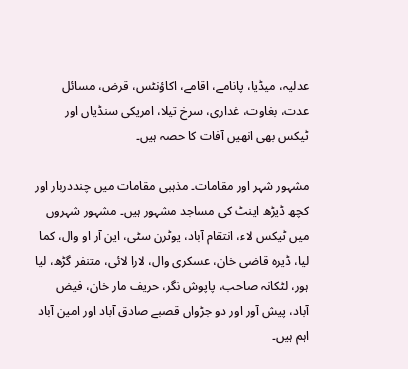عدلیہ، میڈیا، پانامے، اقامے، اکاؤنٹس، قرض، مسائل عدت، بغاوت، غداری، سرخ تیلا، امریکی سنڈیاں اور ٹیکس بھی انھیں آفات کا حصہ ہیں۔

مشہور شہر اور مقامات۔ مذہبی مقامات میں چنددربار اور کچھ ڈیڑھ اینٹ کی مساجد مشہور ہیں۔ مشہور شہروں میں ٹیکس لاء، انتقام آباد، یوٹرن سٹی، این آر او وال، کما لیا، ڈیرہ قاضی خان، عسکری وال، لارا لائی، متنفر گڑھ، لیا ہور، لٹکانہ صاحب، پاپوش نگر، حریف مار خان، فیض آباد، پیش آور اور دو جڑواں قصبے صادق آباد اور امین آباد اہم ہیں۔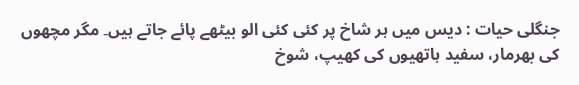جنگلی حیات : دیس میں ہر شاخ پر کئی کئی الو بیٹھے پائے جاتے ہیں۔ مگر مچھوں کی بھرمار، سفید ہاتھیوں کی کھیپ، شوخ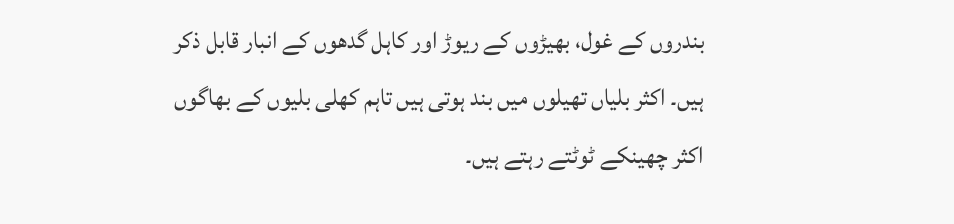بندروں کے غول، بھیڑوں کے ریوڑ اور کاہل گدھوں کے انبار قابل ذکر ہیں۔ اکثر بلیاں تھیلوں میں بند ہوتی ہیں تاہم کھلی بلیوں کے بھاگوں اکثر چھینکے ٹوٹتے رہتے ہیں۔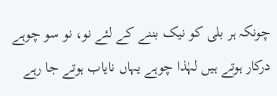چونکہ ہر بلی کو نیک بننے کے لئے نو، نو سو چوہے درکار ہوتے ہیں لہٰذا چوہے یہاں نایاب ہوتے جا رہے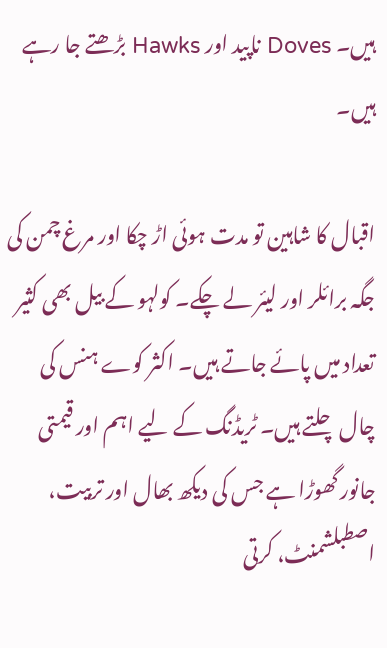ہیں۔ Doves ناپید اور Hawks بڑھتے جا رہے ہیں۔

اقبال کا شاہین تو مدت ہوئی اڑ چکا اور مرغ چمن کی جگہ برائلر اور لیئر لے چکے۔ کولہو کے بیل بھی کثیر تعداد میں پائے جاتے ہیں۔ اکثر کوے ہنس کی چال چلتے ہیں۔ ٹریڈنگ کے لیے اہم اور قیمتی جانور گھوڑا ہے جس کی دیکھ بھال اور تربیت، اصطبلشمنٹ، کرتی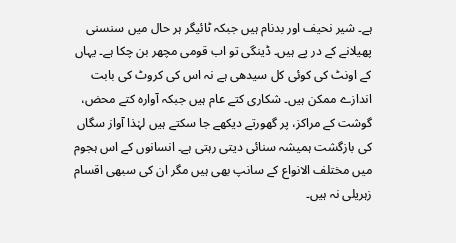ہے۔ شیر نحیف اور بدنام ہیں جبکہ ٹائیگر ہر حال میں سنسنی پھیلانے کے در پے ہیں۔ ڈینگی تو اب قومی مچھر بن چکا ہے۔ یہاں کے اونٹ کی کوئی کل سیدھی ہے نہ اس کی کروٹ کی بابت اندازے ممکن ہیں۔ شکاری کتے عام ہیں جبکہ آوارہ کتے محض، گوشت کے مراکز، پر گھورتے دیکھے جا سکتے ہیں لہٰذا آواز سگاں کی بازگشت ہمیشہ سنائی دیتی رہتی ہے۔ انسانوں کے اس ہجوم میں مختلف الانواع کے سانپ بھی ہیں مگر ان کی سبھی اقسام زہریلی نہ ہیں۔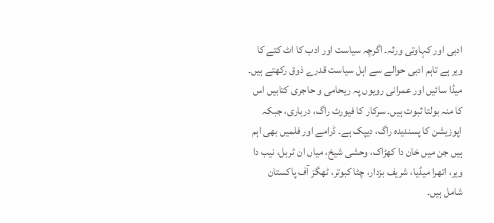ادبی اور کہاوتی ورثہ۔ اگرچہ سیاست اور ادب کا اٹ کتے کا ویر ہے تاہم ادبی حوالے سے اہل سیاست قدرے ذوق رکھتے ہیں۔ میڈا سائیں اور عمرانی رویوں پہ ریحامی و حاجری کتابیں اس کا منہ بولتا ثبوت ہیں۔ سرکار کا فیورٹ راگ، درباری، جبکہ اپوزیشن کا پسندیدہ راگ، دیپک ہے۔ ڈرامے اور فلمیں بھی اہم ہیں جن میں خان دا کھڑاک، وحشی شیخ، میاں ان ٹربل، نیب دا ویر، اتھرا میڈیا، شریف بزدار، چٹا کبوتر، ٹھگز آف پاکستان شامل ہیں۔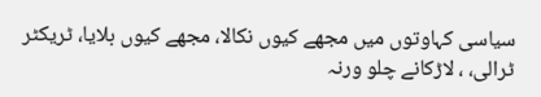سیاسی کہاوتوں میں مجھے کیوں نکالا، مجھے کیوں بلایا، ٹریکٹر ٹرالی، ، لاڑکانے چلو ورنہ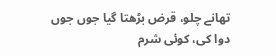تھانے چلو، قرض بڑھتا گیا جوں جوں دوا کی، کوئی شرم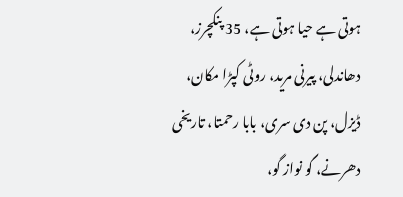ہوتی ہے حیا ہوتی ہے، 35 پنکچرز، دھاندلی، پیرنی مرید، روٹی کپڑا مکان، ڈیزل، پن دی سری، بابا رحمتا، تاریخی دھرنے، گو نواز گو،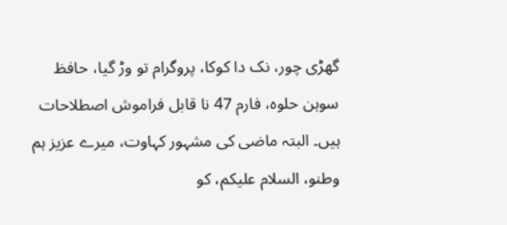گھڑی چور، نک دا کوکا، پروگرام تو وڑ گیا، حافظ سوہن حلوہ، فارم 47 نا قابل فراموش اصطلاحات ہیں۔ البتہ ماضی کی مشہور کہاوت، میرے عزیز ہم وطنو، السلام علیکم، کو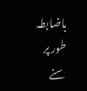باضابطہ طور پر سنے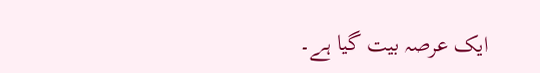ایک عرصہ بیت گیا ہے۔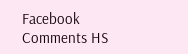Facebook Comments HS